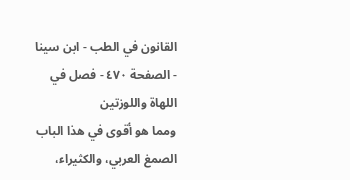القانون في الطب - ابن سينا - الصفحة ٤٧٠ - فصل في اللهاة واللوزتين
ومما هو أقوى في هذا الباب الصمغ العربي، والكثيراء،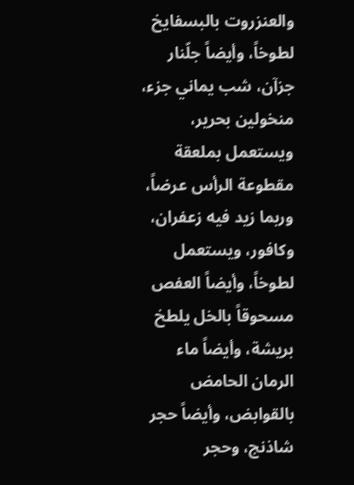والعنزروت بالبسفايخ لطوخاً، وأيضاً جلّنار جزآن، شب يماني جزء، منخولين بحرير، ويستعمل بملعقة مقطوعة الرأس عرضاً، وربما زيد فيه زعفران، وكافور، ويستعمل لطوخاً، وأيضاً العفص مسحوقاً بالخل يلطخ بريشة، وأيضاً ماء الرمان الحامض بالقوابض، وأيضاً حجر شاذنج، وحجر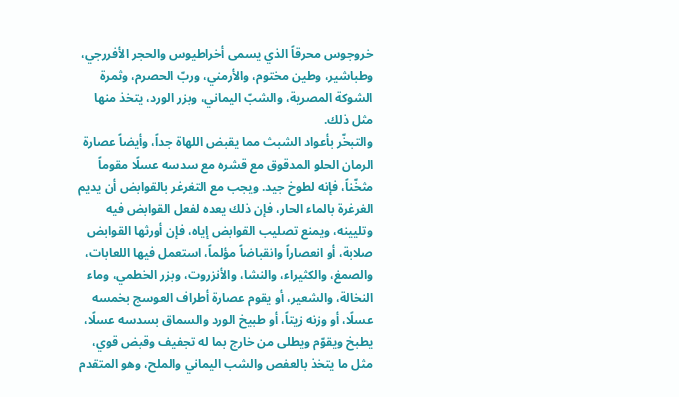خروجوس محرقاً الذي يسمى أخراطيوس والحجر الأفررجي، وطباشير، وطين مختوم، والأرمني، وربّ الحصرم، وثمرة الشوكة المصرية، والشبّ اليماني، وبزر الورد، يتخذ منها مثل ذلك.
والتبخّر بأعواد الشبث مما يقبض اللهاة جداً، وأيضاً عصارة الرمان الحلو المدقوق مع قشره مع سدسه عسلًا مقوماً مثخّناً، فإنه لطوخ جيد. ويجب مع التغرغر بالقوابض أن يديم الغرغرة بالماء الحار، فإن ذلك يعده لفعل القوابض فيه وتليينه، ويمنع تصليب القوابض إياه، فإن أورثها القوابض صلابة، أو انعصاراً وانقباضاً مؤلماً، استعمل فيها اللعابات، والصمغ، والكثيراء، والنشا، والأنزروت، وبزر الخطمي، وماء النخالة، والشعير، أو يقوم عصارة أطراف العوسج بخمسه عسلًا، أو وزنه زيتاً، أو طبيخ الورد والسماق بسدسه عسلًا، يطبخ ويقوّم ويطلى من خارج بما له تجفيف وقبض قوي، مثل ما يتخذ بالعفص والشب اليماني والملح، وهو المتقدم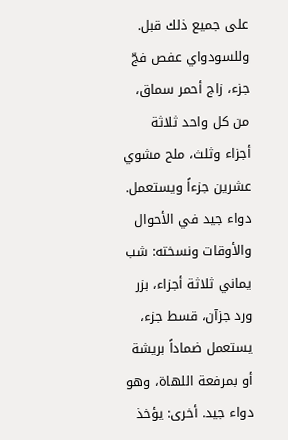على جميع ذلك قبل. وللسودواي عفص فجّ جزء، زاج أحمر سماق، من كل واحد ثلاثة أجزاء وثلث، ملح مشوي عشرين جزءاً ويستعمل.
دواء جيد في الأحوال والأوقات ونسخته: شب يماني ثلاثة أجزاء، بزر ورد جزآن، قسط جزء، يستعمل ضماداً بريشة أو بمرفعة اللهاة، وهو دواء جيد. أخرى: يؤخذ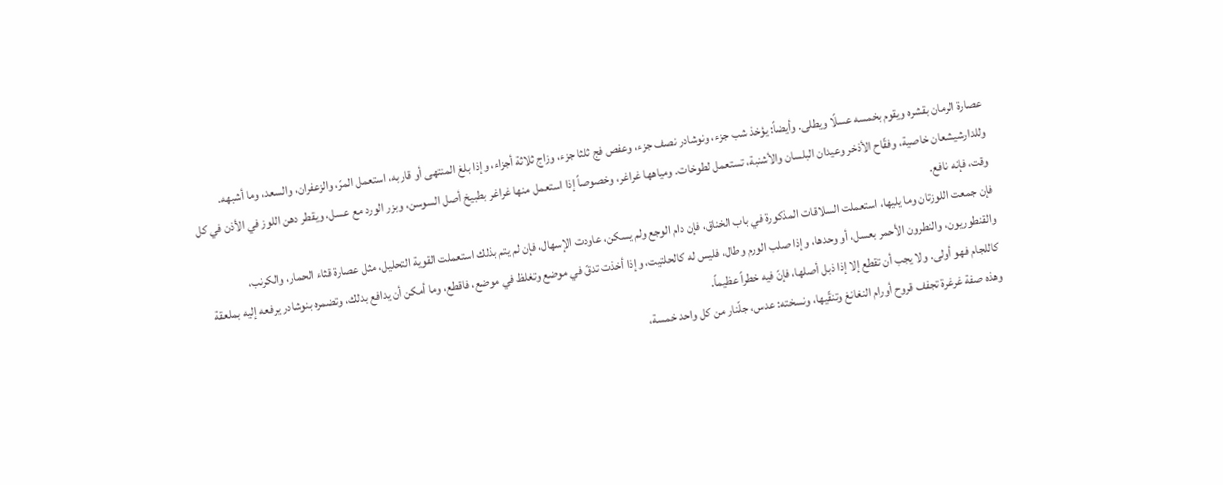عصارة الرمان بقشره ويقوم بخمسه عسلًا ويطلى. وأيضاً: يؤخذ شب جزء، ونوشادر نصف جزء، وعفص فج ثلثا جزء، وزاج ثلاثة أجزاء، وإذا بلغ المنتهى أو قاربه، استعمل المرّ، والزعفران، والسعد، وما أشبهه. وللدارشيشعان خاصية، وفقّاح الأذخر وعيدان البلسان والأشنبة، تستعمل لطوخات. ومياهها غراغر، وخصوصاً إذا استعمل منها غراغر بطبيخ أصل السوسن، وبزر الورد مع عسل، ويقطر دهن اللوز في الأذن في كل وقت، فإنه نافع.
فإن جمعت اللوزتان وما يليها، استعملت السلاقات المذكورة في باب الخناق، فإن دام الوجع ولم يسكن، عاودت الإسهال، فإن لم يتم بذلك استعملت القوية التحليل، مثل عصارة قثاء الحمار، والكرنب، والقنطوريون، والنطرون الأحمر بعسل، أو وحدها، وإذا صلب الورم وطال، فليس له كالحلتيت، وإذا أخذت تدقّ في موضع وتغلظ في موضع، فاقطع، وما أمكن أن يدافع بدلك، وتضمره بنوشادر يرفعه إليه بملعقة كاللجام فهو أولى. ولا يجب أن تقطع إلا إذا ذبل أصلها، فإنّ فيه خطراً عظيماً.
وهذه صفة غرغرة تجفف قروح أورام النغانغ وتنقّيها، ونسخته: عدس، جلّنار من كل واحد خمسة،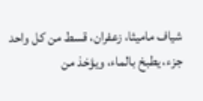شياف ماميثا، زعفران، قسط من كل واحد جزء، يطبخ بالماء، ويؤخذ من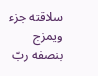سلاقته جزء ويمزج بنصفه ربّ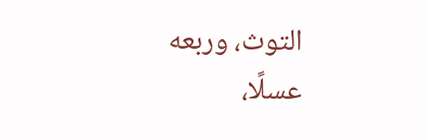التوث، وربعه عسلًا،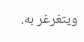ويتغرغر به.